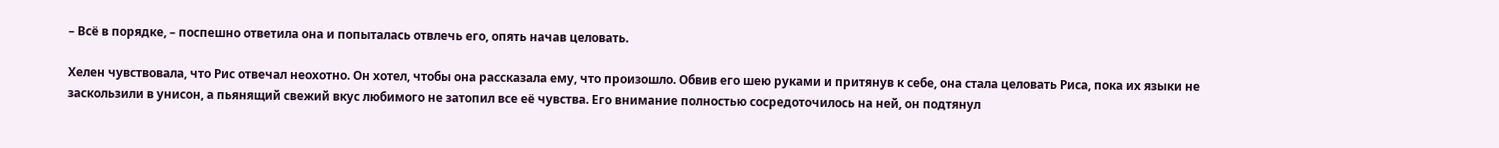– Всё в порядке, – поспешно ответила она и попыталась отвлечь его, опять начав целовать.

Хелен чувствовала, что Рис отвечал неохотно. Он хотел, чтобы она рассказала ему, что произошло. Обвив его шею руками и притянув к себе, она стала целовать Риса, пока их языки не заскользили в унисон, а пьянящий свежий вкус любимого не затопил все её чувства. Его внимание полностью сосредоточилось на ней, он подтянул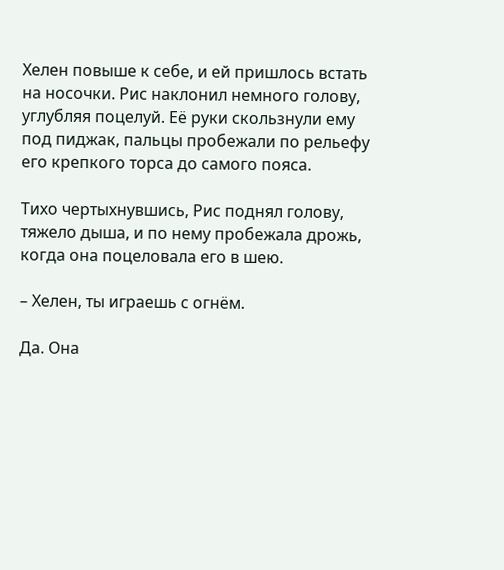Хелен повыше к себе, и ей пришлось встать на носочки. Рис наклонил немного голову, углубляя поцелуй. Её руки скользнули ему под пиджак, пальцы пробежали по рельефу его крепкого торса до самого пояса.

Тихо чертыхнувшись, Рис поднял голову, тяжело дыша, и по нему пробежала дрожь, когда она поцеловала его в шею.

– Хелен, ты играешь с огнём.

Да. Она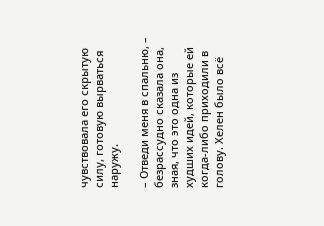чувствовала его скрытую силу, готовую вырваться наружу.

– Отведи меня в спальню, – безрассудно сказала она, зная, что это одна из худших идей, которые ей когда-либо приходили в голову. Хелен было всё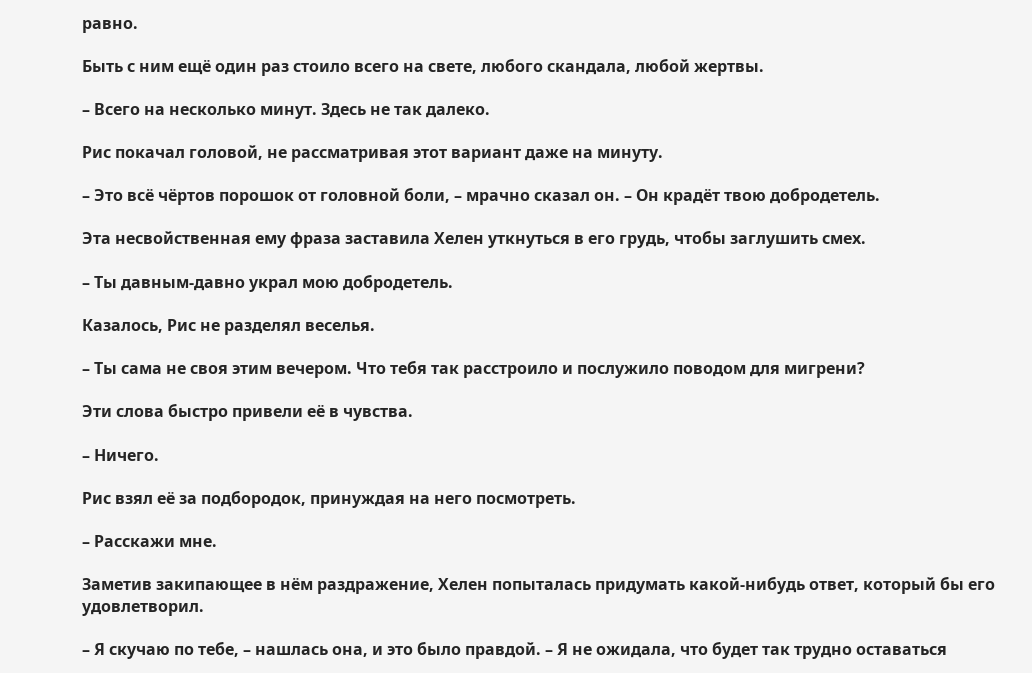равно.

Быть с ним ещё один раз стоило всего на свете, любого скандала, любой жертвы.

– Всего на несколько минут. Здесь не так далеко.

Рис покачал головой, не рассматривая этот вариант даже на минуту.

– Это всё чёртов порошок от головной боли, – мрачно сказал он. – Он крадёт твою добродетель.

Эта несвойственная ему фраза заставила Хелен уткнуться в его грудь, чтобы заглушить смех.

– Ты давным-давно украл мою добродетель.

Казалось, Рис не разделял веселья.

– Ты сама не своя этим вечером. Что тебя так расстроило и послужило поводом для мигрени?

Эти слова быстро привели её в чувства.

– Ничего.

Рис взял её за подбородок, принуждая на него посмотреть.

– Расскажи мне.

Заметив закипающее в нём раздражение, Хелен попыталась придумать какой-нибудь ответ, который бы его удовлетворил.

– Я скучаю по тебе, – нашлась она, и это было правдой. – Я не ожидала, что будет так трудно оставаться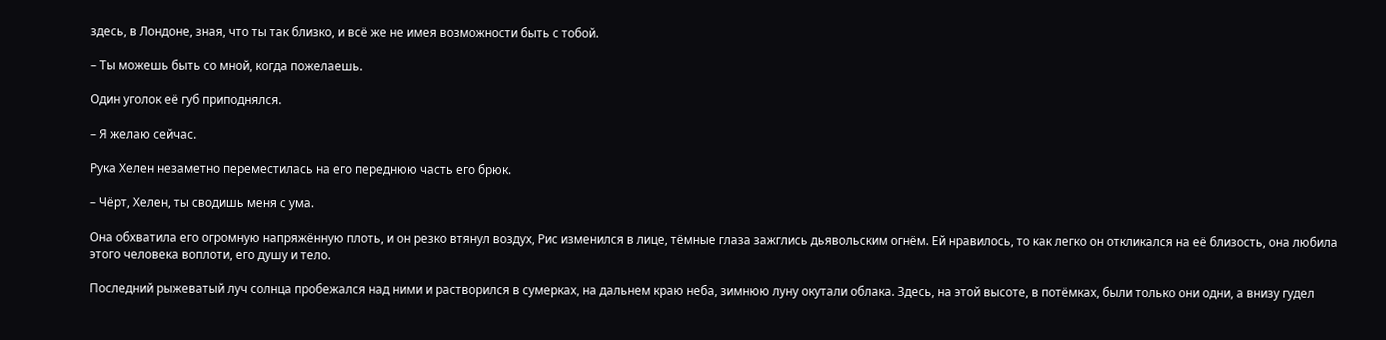здесь, в Лондоне, зная, что ты так близко, и всё же не имея возможности быть с тобой.

– Ты можешь быть со мной, когда пожелаешь.

Один уголок её губ приподнялся.

– Я желаю сейчас.

Рука Хелен незаметно переместилась на его переднюю часть его брюк.

– Чёрт, Хелен, ты сводишь меня с ума.

Она обхватила его огромную напряжённую плоть, и он резко втянул воздух, Рис изменился в лице, тёмные глаза зажглись дьявольским огнём. Ей нравилось, то как легко он откликался на её близость, она любила этого человека воплоти, его душу и тело.

Последний рыжеватый луч солнца пробежался над ними и растворился в сумерках, на дальнем краю неба, зимнюю луну окутали облака. Здесь, на этой высоте, в потёмках, были только они одни, а внизу гудел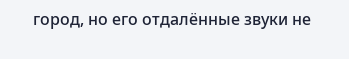город, но его отдалённые звуки не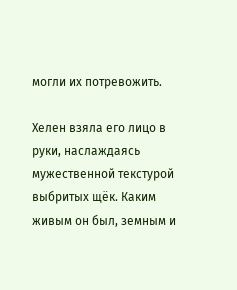могли их потревожить.

Хелен взяла его лицо в руки, наслаждаясь мужественной текстурой выбритых щёк. Каким живым он был, земным и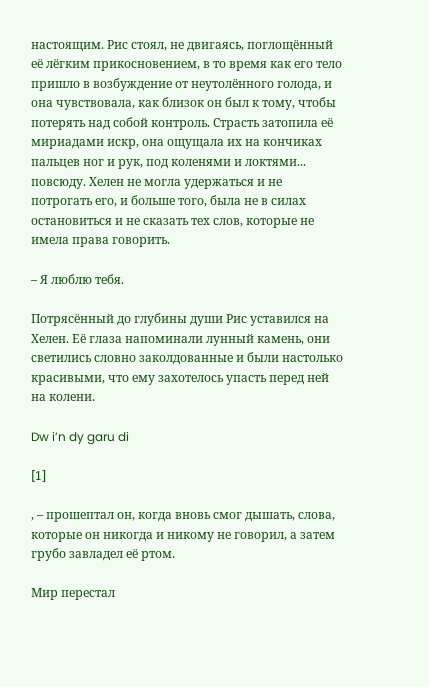настоящим. Рис стоял, не двигаясь, поглощённый её лёгким прикосновением, в то время как его тело пришло в возбуждение от неутолённого голода, и она чувствовала, как близок он был к тому, чтобы потерять над собой контроль. Страсть затопила её мириадами искр, она ощущала их на кончиках пальцев ног и рук, под коленями и локтями... повсюду. Хелен не могла удержаться и не потрогать его, и больше того, была не в силах остановиться и не сказать тех слов, которые не имела права говорить.

– Я люблю тебя.

Потрясённый до глубины души Рис уставился на Хелен. Её глаза напоминали лунный камень, они светились словно заколдованные и были настолько красивыми, что ему захотелось упасть перед ней на колени.

Dw i’n dy garu di

[1]

, – прошептал он, когда вновь смог дышать, слова, которые он никогда и никому не говорил, а затем грубо завладел её ртом.

Мир перестал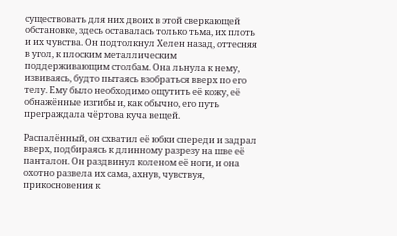существовать для них двоих в этой сверкающей обстановке, здесь оставалась только тьма, их плоть и их чувства. Он подтолкнул Хелен назад, оттесняя в угол, к плоским металлическим поддерживающим столбам. Она льнула к нему, извиваясь, будто пытаясь взобраться вверх по его телу. Ему было необходимо ощутить её кожу, её обнажённые изгибы и, как обычно, его путь преграждала чёртова куча вещей.

Распалённый, он схватил её юбки спереди и задрал вверх, подбираясь к длинному разрезу на шве её панталон. Он раздвинул коленом её ноги, и она охотно развела их сама, ахнув, чувствуя, прикосновения к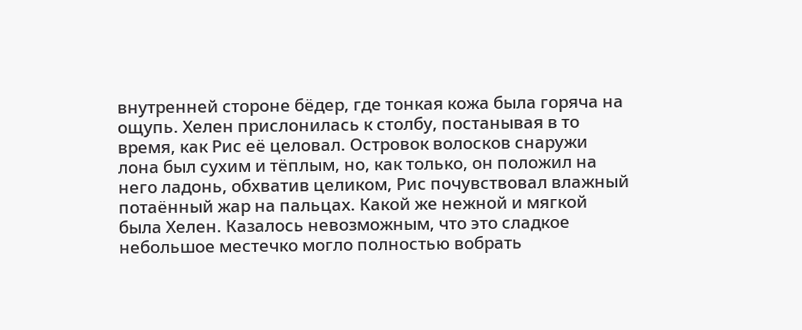внутренней стороне бёдер, где тонкая кожа была горяча на ощупь. Хелен прислонилась к столбу, постанывая в то время, как Рис её целовал. Островок волосков снаружи лона был сухим и тёплым, но, как только, он положил на него ладонь, обхватив целиком, Рис почувствовал влажный потаённый жар на пальцах. Какой же нежной и мягкой была Хелен. Казалось невозможным, что это сладкое небольшое местечко могло полностью вобрать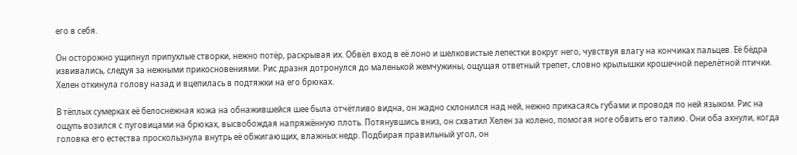его в себя.

Он осторожно ущипнул припухлые створки, нежно потёр, раскрывая их. Обвёл вход в её лоно и шелковистые лепестки вокруг него, чувствуя влагу на кончиках пальцев. Её бёдра извивались, следуя за нежными прикосновениями. Рис дразня дотронулся до маленькой жемчужины, ощущая ответный трепет, словно крылышки крошечной перелётной птички. Хелен откинула голову назад и вцепилась в подтяжки на его брюках.

В тёплых сумерках её белоснежная кожа на обнажившейся шее была отчётливо видна, он жадно склонился над ней, нежно прикасаясь губами и проводя по ней языком. Рис на ощупь возился с пуговицами на брюках, высвобождая напряжённую плоть. Потянувшись вниз, он схватил Хелен за колено, помогая ноге обвить его талию. Они оба ахнули, когда головка его естества проскользнула внутрь её обжигающих, влажных недр. Подбирая правильный угол, он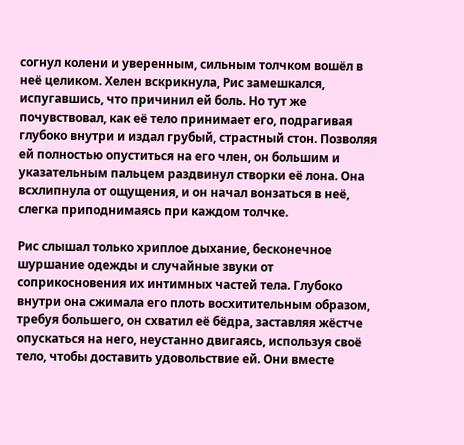согнул колени и уверенным, сильным толчком вошёл в неё целиком. Хелен вскрикнула, Рис замешкался, испугавшись, что причинил ей боль. Но тут же почувствовал, как её тело принимает его, подрагивая глубоко внутри и издал грубый, страстный стон. Позволяя ей полностью опуститься на его член, он большим и указательным пальцем раздвинул створки её лона. Она всхлипнула от ощущения, и он начал вонзаться в неё, слегка приподнимаясь при каждом толчке.

Рис слышал только хриплое дыхание, бесконечное шуршание одежды и случайные звуки от соприкосновения их интимных частей тела. Глубоко внутри она сжимала его плоть восхитительным образом, требуя большего, он схватил её бёдра, заставляя жёстче опускаться на него, неустанно двигаясь, используя своё тело, чтобы доставить удовольствие ей. Они вместе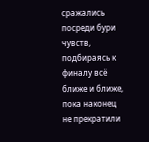сражались посреди бури чувств, подбираясь к финалу всё ближе и ближе, пока наконец не прекратили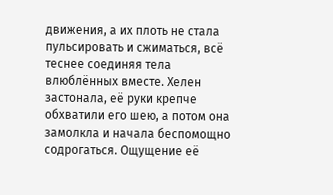движения, а их плоть не стала пульсировать и сжиматься, всё теснее соединяя тела влюблённых вместе. Хелен застонала, её руки крепче обхватили его шею, а потом она замолкла и начала беспомощно содрогаться. Ощущение её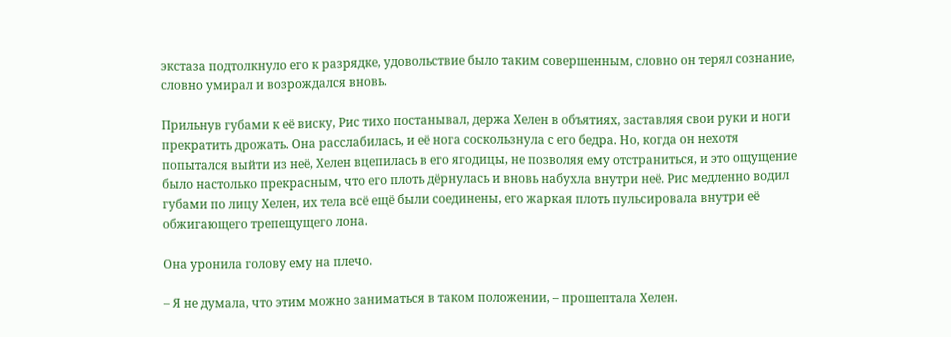экстаза подтолкнуло его к разрядке, удовольствие было таким совершенным, словно он терял сознание, словно умирал и возрождался вновь.

Прильнув губами к её виску, Рис тихо постанывал, держа Хелен в объятиях, заставляя свои руки и ноги прекратить дрожать. Она расслабилась, и её нога соскользнула с его бедра. Но, когда он нехотя попытался выйти из неё, Хелен вцепилась в его ягодицы, не позволяя ему отстраниться, и это ощущение было настолько прекрасным, что его плоть дёрнулась и вновь набухла внутри неё. Рис медленно водил губами по лицу Хелен, их тела всё ещё были соединены, его жаркая плоть пульсировала внутри её обжигающего трепещущего лона.

Она уронила голову ему на плечо.

– Я не думала, что этим можно заниматься в таком положении, – прошептала Хелен.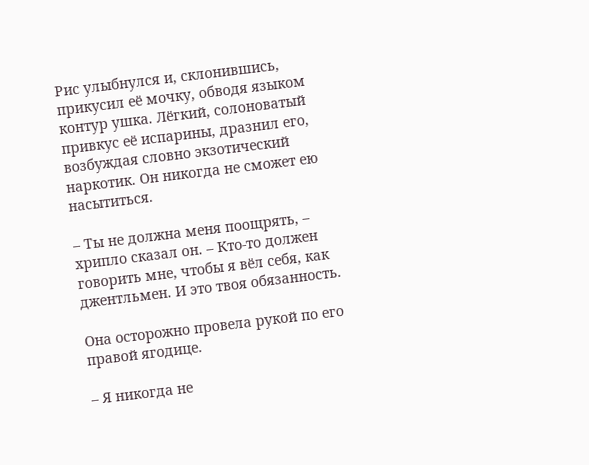Рис улыбнулся и, склонившись, прикусил её мочку, обводя языком контур ушка. Лёгкий, солоноватый привкус её испарины, дразнил его, возбуждая словно экзотический наркотик. Он никогда не сможет ею насытиться.

– Ты не должна меня поощрять, – хрипло сказал он. – Кто-то должен говорить мне, чтобы я вёл себя, как джентльмен. И это твоя обязанность.

Она осторожно провела рукой по его правой ягодице.

– Я никогда не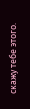скажу тебе этого.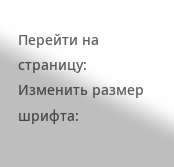Перейти на страницу:
Изменить размер шрифта: